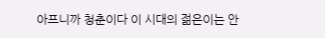아프니까 청춘이다 이 시대의 젊은이는 안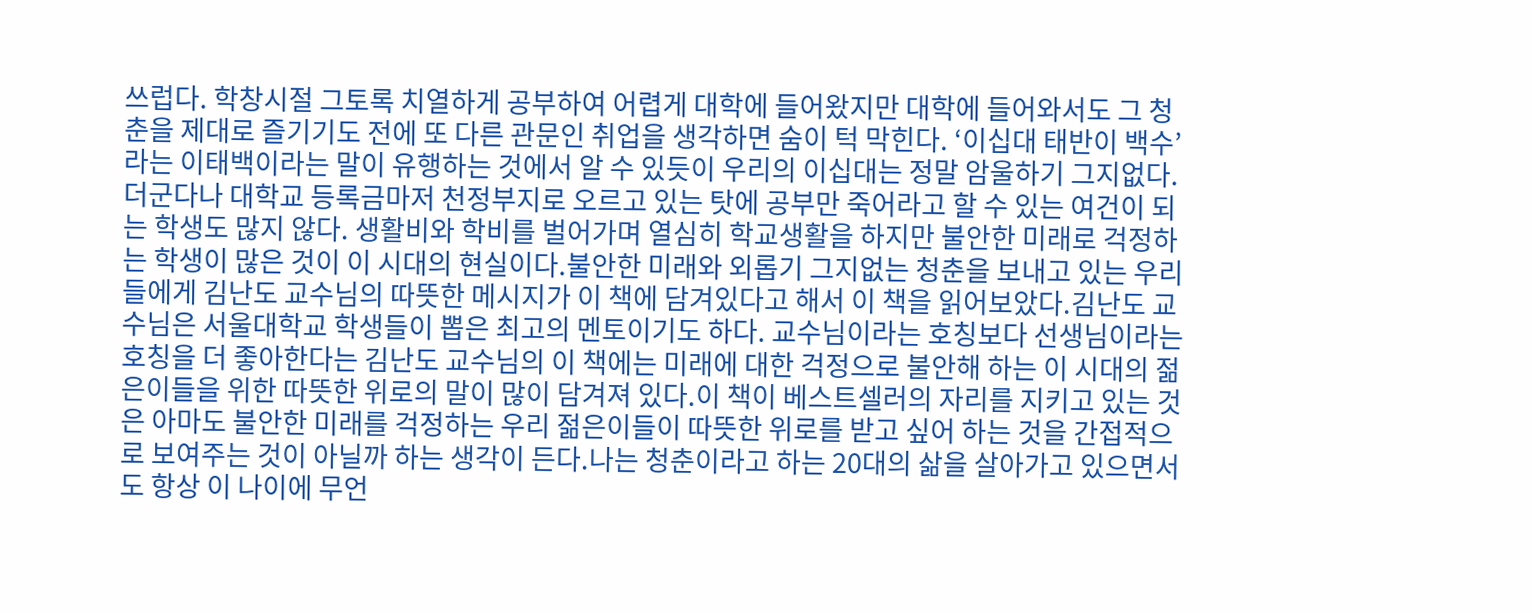쓰럽다. 학창시절 그토록 치열하게 공부하여 어렵게 대학에 들어왔지만 대학에 들어와서도 그 청춘을 제대로 즐기기도 전에 또 다른 관문인 취업을 생각하면 숨이 턱 막힌다. ‘이십대 태반이 백수’ 라는 이태백이라는 말이 유행하는 것에서 알 수 있듯이 우리의 이십대는 정말 암울하기 그지없다.더군다나 대학교 등록금마저 천정부지로 오르고 있는 탓에 공부만 죽어라고 할 수 있는 여건이 되는 학생도 많지 않다. 생활비와 학비를 벌어가며 열심히 학교생활을 하지만 불안한 미래로 걱정하는 학생이 많은 것이 이 시대의 현실이다.불안한 미래와 외롭기 그지없는 청춘을 보내고 있는 우리들에게 김난도 교수님의 따뜻한 메시지가 이 책에 담겨있다고 해서 이 책을 읽어보았다.김난도 교수님은 서울대학교 학생들이 뽑은 최고의 멘토이기도 하다. 교수님이라는 호칭보다 선생님이라는 호칭을 더 좋아한다는 김난도 교수님의 이 책에는 미래에 대한 걱정으로 불안해 하는 이 시대의 젊은이들을 위한 따뜻한 위로의 말이 많이 담겨져 있다.이 책이 베스트셀러의 자리를 지키고 있는 것은 아마도 불안한 미래를 걱정하는 우리 젊은이들이 따뜻한 위로를 받고 싶어 하는 것을 간접적으로 보여주는 것이 아닐까 하는 생각이 든다.나는 청춘이라고 하는 20대의 삶을 살아가고 있으면서도 항상 이 나이에 무언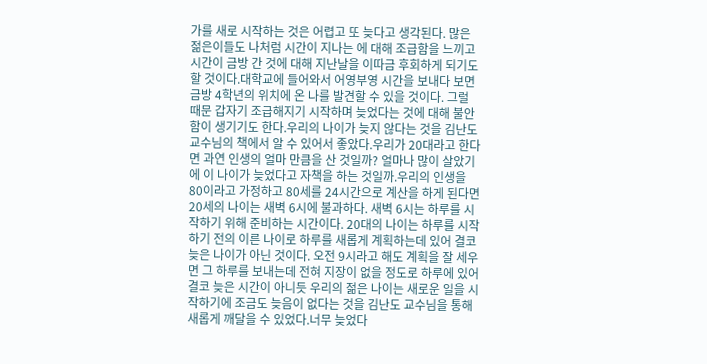가를 새로 시작하는 것은 어렵고 또 늦다고 생각된다. 많은 젊은이들도 나처럼 시간이 지나는 에 대해 조급함을 느끼고 시간이 금방 간 것에 대해 지난날을 이따금 후회하게 되기도 할 것이다.대학교에 들어와서 어영부영 시간을 보내다 보면 금방 4학년의 위치에 온 나를 발견할 수 있을 것이다. 그럴 때문 갑자기 조급해지기 시작하며 늦었다는 것에 대해 불안함이 생기기도 한다.우리의 나이가 늦지 않다는 것을 김난도 교수님의 책에서 알 수 있어서 좋았다.우리가 20대라고 한다면 과연 인생의 얼마 만큼을 산 것일까? 얼마나 많이 살았기에 이 나이가 늦었다고 자책을 하는 것일까.우리의 인생을 80이라고 가정하고 80세를 24시간으로 계산을 하게 된다면 20세의 나이는 새벽 6시에 불과하다. 새벽 6시는 하루를 시작하기 위해 준비하는 시간이다. 20대의 나이는 하루를 시작하기 전의 이른 나이로 하루를 새롭게 계획하는데 있어 결코 늦은 나이가 아닌 것이다. 오전 9시라고 해도 계획을 잘 세우면 그 하루를 보내는데 전혀 지장이 없을 정도로 하루에 있어 결코 늦은 시간이 아니듯 우리의 젊은 나이는 새로운 일을 시작하기에 조금도 늦음이 없다는 것을 김난도 교수님을 통해 새롭게 깨달을 수 있었다.너무 늦었다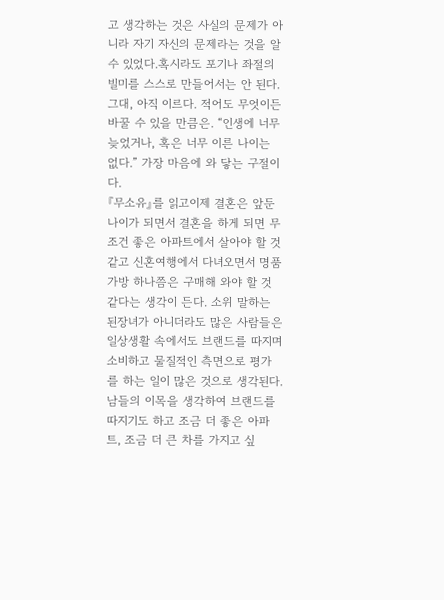고 생각하는 것은 사실의 문제가 아니라 자기 자신의 문제라는 것을 알 수 있었다.혹시라도 포기나 좌절의 빌미를 스스로 만들어서는 안 된다. 그대, 아직 이르다. 적어도 무엇이든 바꿀 수 있을 만큼은. “인생에 너무 늦었거나, 혹은 너무 이른 나이는 없다.” 가장 마음에 와 닿는 구절이다.
『무소유』를 읽고이제 결혼은 앞둔 나이가 되면서 결혼을 하게 되면 무조건 좋은 아파트에서 살아야 할 것 같고 신혼여행에서 다녀오면서 명품가방 하나쯤은 구매해 와야 할 것 같다는 생각이 든다. 소위 말하는 된장녀가 아니더라도 많은 사람들은 일상생활 속에서도 브랜드를 따지며 소비하고 물질적인 측면으로 평가를 하는 일이 많은 것으로 생각된다.남들의 이목을 생각하여 브랜드를 따지기도 하고 조금 더 좋은 아파트, 조금 더 큰 차를 가지고 싶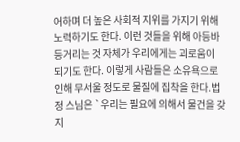어하며 더 높은 사회적 지위를 가지기 위해 노력하기도 한다. 이런 것들을 위해 아등바등거리는 것 자체가 우리에게는 괴로움이 되기도 한다. 이렇게 사람들은 소유욕으로 인해 무서울 정도로 물질에 집착을 한다.법정 스님은 `우리는 필요에 의해서 물건을 갖지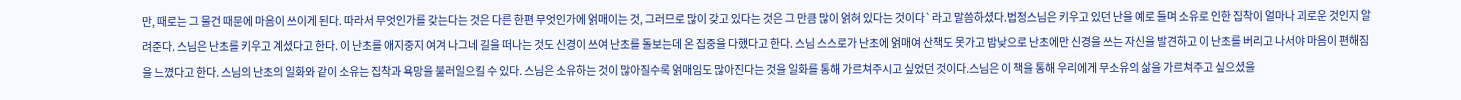만, 때로는 그 물건 때문에 마음이 쓰이게 된다. 따라서 무엇인가를 갖는다는 것은 다른 한편 무엇인가에 얽매이는 것, 그러므로 많이 갖고 있다는 것은 그 만큼 많이 얽혀 있다는 것이다`라고 말씀하셨다.법정스님은 키우고 있던 난을 예로 들며 소유로 인한 집착이 얼마나 괴로운 것인지 알려준다. 스님은 난초를 키우고 계셨다고 한다. 이 난초를 애지중지 여겨 나그네 길을 떠나는 것도 신경이 쓰여 난초를 돌보는데 온 집중을 다했다고 한다. 스님 스스로가 난초에 얽매여 산책도 못가고 밤낮으로 난초에만 신경을 쓰는 자신을 발견하고 이 난초를 버리고 나서야 마음이 편해짐을 느꼈다고 한다. 스님의 난초의 일화와 같이 소유는 집착과 욕망을 불러일으킬 수 있다. 스님은 소유하는 것이 많아질수록 얽매임도 많아진다는 것을 일화를 통해 가르쳐주시고 싶었던 것이다.스님은 이 책을 통해 우리에게 무소유의 삶을 가르쳐주고 싶으셨을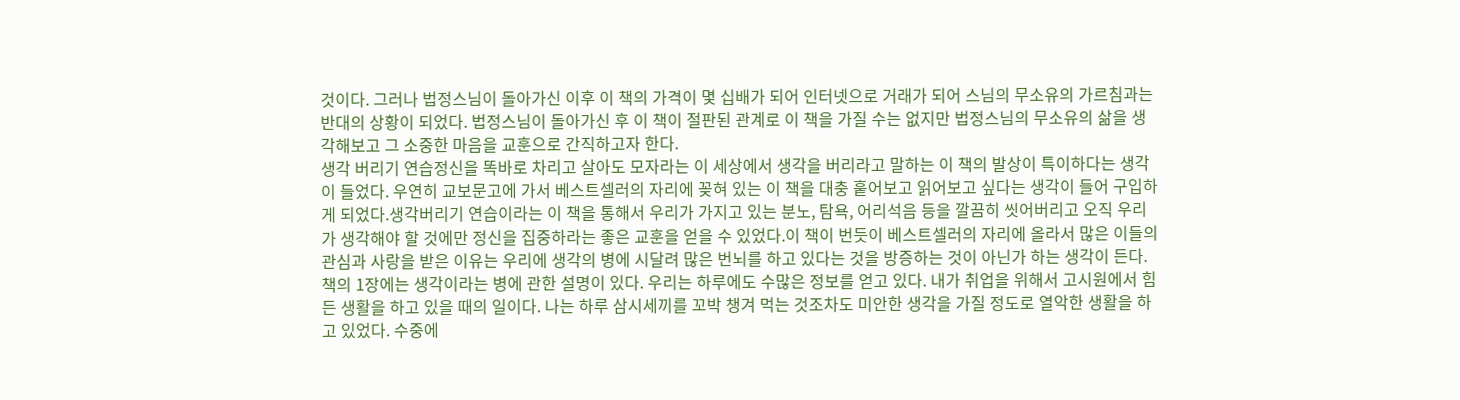것이다. 그러나 법정스님이 돌아가신 이후 이 책의 가격이 몇 십배가 되어 인터넷으로 거래가 되어 스님의 무소유의 가르침과는 반대의 상황이 되었다. 법정스님이 돌아가신 후 이 책이 절판된 관계로 이 책을 가질 수는 없지만 법정스님의 무소유의 삶을 생각해보고 그 소중한 마음을 교훈으로 간직하고자 한다.
생각 버리기 연습정신을 똑바로 차리고 살아도 모자라는 이 세상에서 생각을 버리라고 말하는 이 책의 발상이 특이하다는 생각이 들었다. 우연히 교보문고에 가서 베스트셀러의 자리에 꽂혀 있는 이 책을 대충 훝어보고 읽어보고 싶다는 생각이 들어 구입하게 되었다.생각버리기 연습이라는 이 책을 통해서 우리가 가지고 있는 분노, 탐욕, 어리석음 등을 깔끔히 씻어버리고 오직 우리가 생각해야 할 것에만 정신을 집중하라는 좋은 교훈을 얻을 수 있었다.이 책이 번듯이 베스트셀러의 자리에 올라서 많은 이들의 관심과 사랑을 받은 이유는 우리에 생각의 병에 시달려 많은 번뇌를 하고 있다는 것을 방증하는 것이 아닌가 하는 생각이 든다.책의 1장에는 생각이라는 병에 관한 설명이 있다. 우리는 하루에도 수많은 정보를 얻고 있다. 내가 취업을 위해서 고시원에서 힘든 생활을 하고 있을 때의 일이다. 나는 하루 삼시세끼를 꼬박 챙겨 먹는 것조차도 미안한 생각을 가질 정도로 열악한 생활을 하고 있었다. 수중에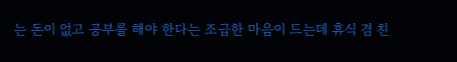는 돈이 없고 공부를 해야 한다는 조급한 마음이 드는데 휴식 겸 친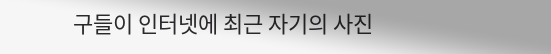구들이 인터넷에 최근 자기의 사진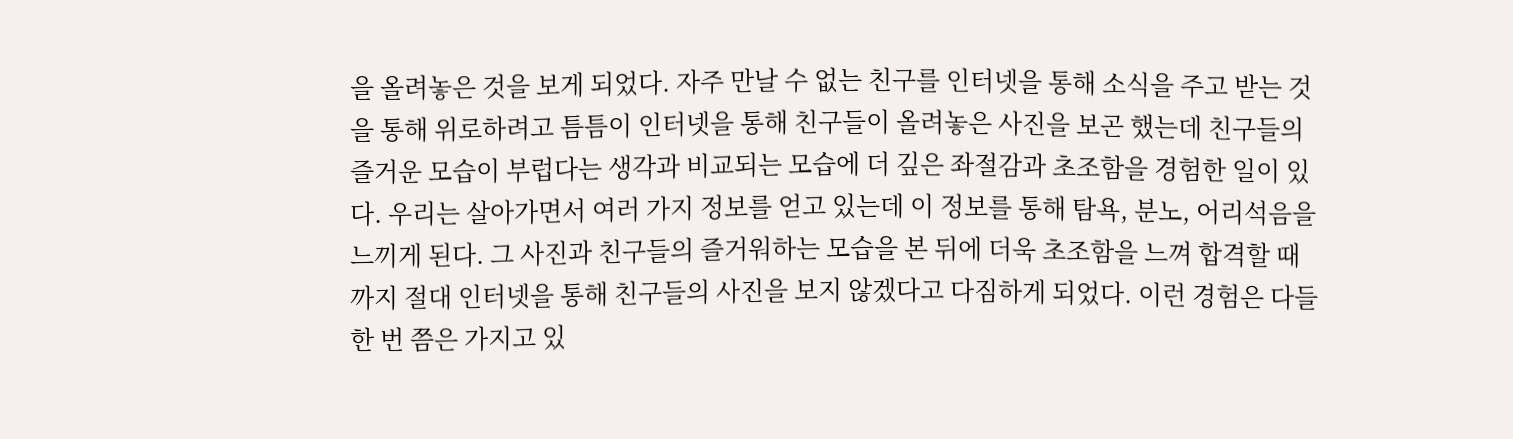을 올려놓은 것을 보게 되었다. 자주 만날 수 없는 친구를 인터넷을 통해 소식을 주고 받는 것을 통해 위로하려고 틈틈이 인터넷을 통해 친구들이 올려놓은 사진을 보곤 했는데 친구들의 즐거운 모습이 부럽다는 생각과 비교되는 모습에 더 깊은 좌절감과 초조함을 경험한 일이 있다. 우리는 살아가면서 여러 가지 정보를 얻고 있는데 이 정보를 통해 탐욕, 분노, 어리석음을 느끼게 된다. 그 사진과 친구들의 즐거워하는 모습을 본 뒤에 더욱 초조함을 느껴 합격할 때 까지 절대 인터넷을 통해 친구들의 사진을 보지 않겠다고 다짐하게 되었다. 이런 경험은 다들 한 번 쯤은 가지고 있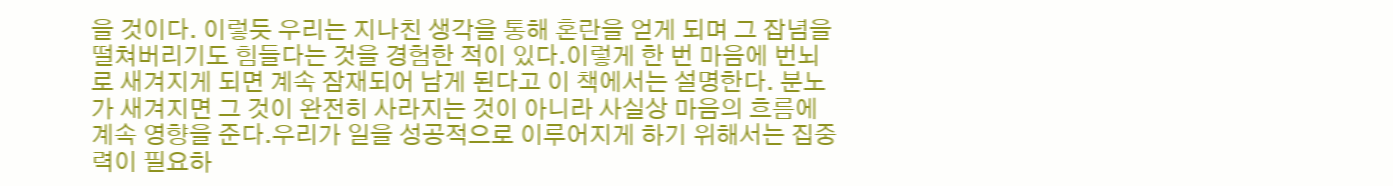을 것이다. 이렇듯 우리는 지나친 생각을 통해 혼란을 얻게 되며 그 잡념을 떨쳐버리기도 힘들다는 것을 경험한 적이 있다.이렇게 한 번 마음에 번뇌로 새겨지게 되면 계속 잠재되어 남게 된다고 이 책에서는 설명한다. 분노가 새겨지면 그 것이 완전히 사라지는 것이 아니라 사실상 마음의 흐름에 계속 영향을 준다.우리가 일을 성공적으로 이루어지게 하기 위해서는 집중력이 필요하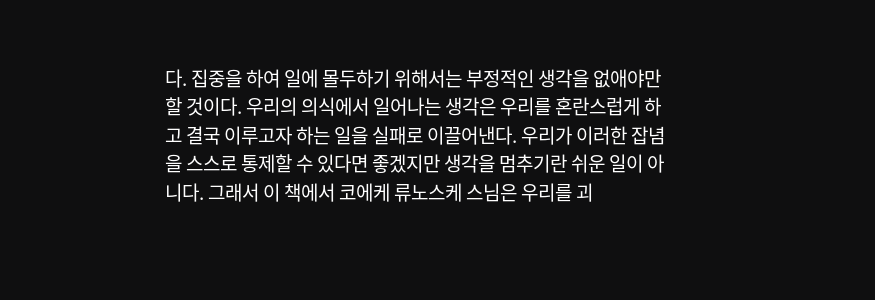다. 집중을 하여 일에 몰두하기 위해서는 부정적인 생각을 없애야만 할 것이다. 우리의 의식에서 일어나는 생각은 우리를 혼란스럽게 하고 결국 이루고자 하는 일을 실패로 이끌어낸다. 우리가 이러한 잡념을 스스로 통제할 수 있다면 좋겠지만 생각을 멈추기란 쉬운 일이 아니다. 그래서 이 책에서 코에케 류노스케 스님은 우리를 괴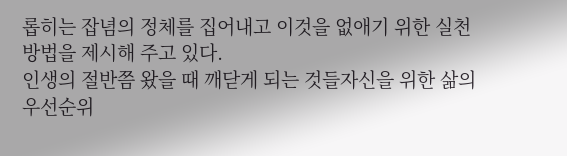롭히는 잡념의 정체를 집어내고 이것을 없애기 위한 실천 방법을 제시해 주고 있다.
인생의 절반쯤 왔을 때 깨닫게 되는 것들자신을 위한 삶의 우선순위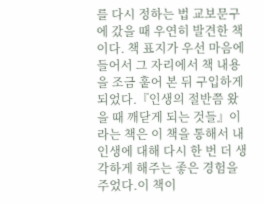를 다시 정하는 법 교보문구에 갔을 때 우연히 발견한 책이다. 책 표지가 우선 마음에 들어서 그 자리에서 책 내용을 조금 훝어 본 뒤 구입하게 되었다.『인생의 절반쯤 왔을 때 깨닫게 되는 것들』이라는 책은 이 책을 통해서 내 인생에 대해 다시 한 번 더 생각하게 해주는 좋은 경험을 주었다.이 책이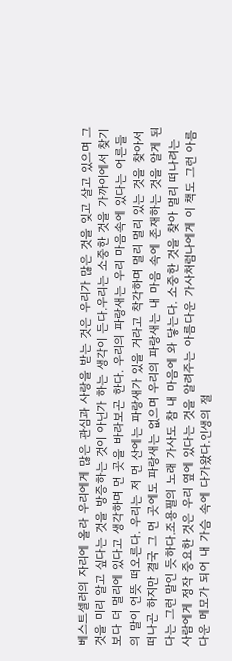베스트셀러의 자리에 올라 우리에게 많은 관심과 사랑을 받는 것은 우리가 많은 것을 잊고 살고 있으며 그 것을 미리 알고 싶다는 것을 방증하는 것이 아닌가 하는 생각이 든다.우리는 소중한 것을 가까이에서 찾기 보다 더 멀리에 있다고 생각하며 먼 곳을 바라보곤 한다. 우리의 파랑새는 우리 마음속에 있다는 어른들의 말이 언뜻 떠오른다. 우리는 저 먼 산에는 파랑새가 있을 거라고 착각하며 멀리 멀리 있는 것을 찾아서 떠나곤 하지만 결국 그 먼 곳에도 파랑새는 없으며 우리의 파랑새는 내 마음 속에 존재하는 것을 알게 된다는 그런 말인 듯하다.조용필의 노래 가사도 참 내 마음에 와 닿는다. 소중한 것을 찾아 멀리 떠나려는 사람에게 정작 중요한 것은 우리 옆에 있다는 것을 알려주는 아름다운 가사처럼나에게 이 책도 그런 아름다운 메모가 되어 내 가슴 속에 다가왔다.인생의 절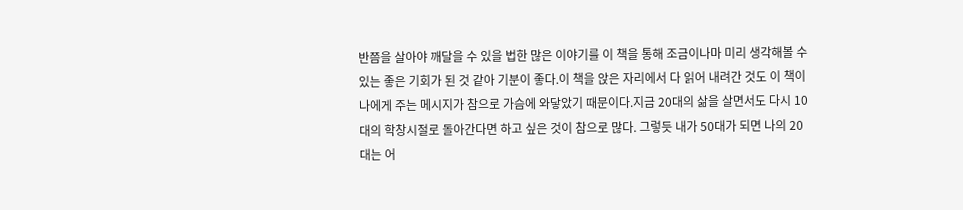반쯤을 살아야 깨달을 수 있을 법한 많은 이야기를 이 책을 통해 조금이나마 미리 생각해볼 수 있는 좋은 기회가 된 것 같아 기분이 좋다.이 책을 앉은 자리에서 다 읽어 내려간 것도 이 책이 나에게 주는 메시지가 참으로 가슴에 와닿았기 때문이다.지금 20대의 삶을 살면서도 다시 10대의 학창시절로 돌아간다면 하고 싶은 것이 참으로 많다. 그렇듯 내가 50대가 되면 나의 20대는 어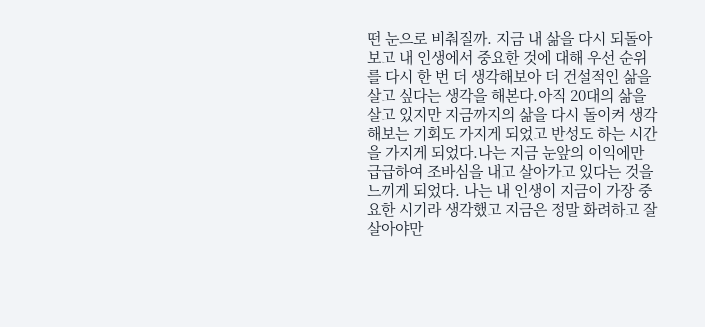떤 눈으로 비춰질까. 지금 내 삶을 다시 되돌아보고 내 인생에서 중요한 것에 대해 우선 순위를 다시 한 번 더 생각해보아 더 건설적인 삶을 살고 싶다는 생각을 해본다.아직 20대의 삶을 살고 있지만 지금까지의 삶을 다시 돌이켜 생각해보는 기회도 가지게 되었고 반성도 하는 시간을 가지게 되었다.나는 지금 눈앞의 이익에만 급급하여 조바심을 내고 살아가고 있다는 것을 느끼게 되었다. 나는 내 인생이 지금이 가장 중요한 시기라 생각했고 지금은 정말 화려하고 잘 살아야만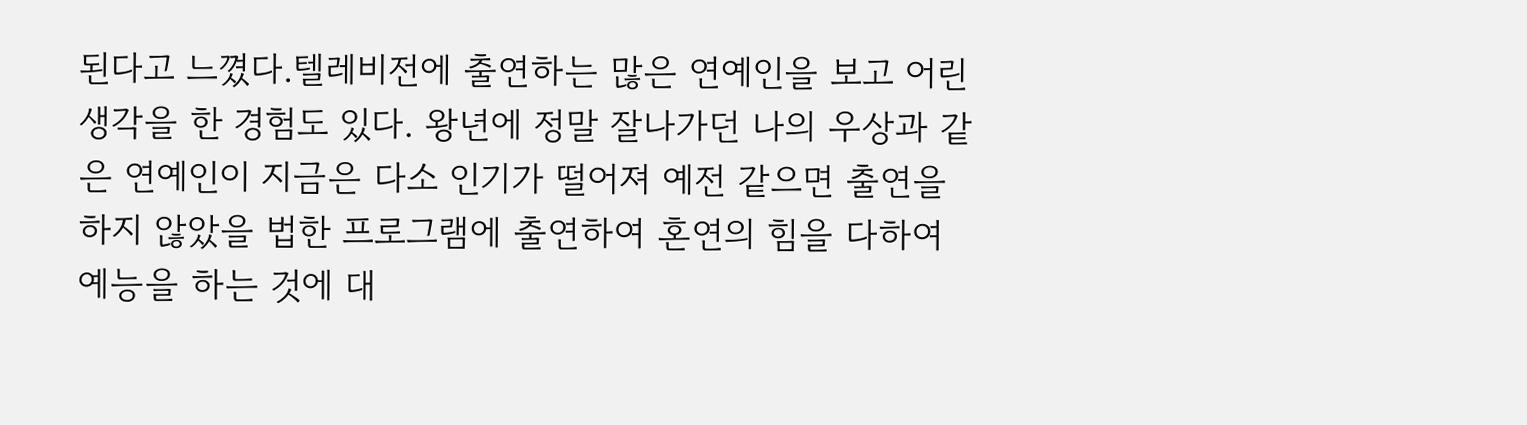된다고 느꼈다.텔레비전에 출연하는 많은 연예인을 보고 어린 생각을 한 경험도 있다. 왕년에 정말 잘나가던 나의 우상과 같은 연예인이 지금은 다소 인기가 떨어져 예전 같으면 출연을 하지 않았을 법한 프로그램에 출연하여 혼연의 힘을 다하여 예능을 하는 것에 대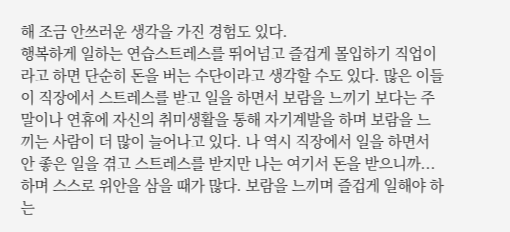해 조금 안쓰러운 생각을 가진 경험도 있다.
행복하게 일하는 연습스트레스를 뛰어넘고 즐겁게 몰입하기 직업이라고 하면 단순히 돈을 버는 수단이라고 생각할 수도 있다. 많은 이들이 직장에서 스트레스를 받고 일을 하면서 보람을 느끼기 보다는 주말이나 연휴에 자신의 취미생활을 통해 자기계발을 하며 보람을 느끼는 사람이 더 많이 늘어나고 있다. 나 역시 직장에서 일을 하면서 안 좋은 일을 겪고 스트레스를 받지만 나는 여기서 돈을 받으니까... 하며 스스로 위안을 삼을 때가 많다. 보람을 느끼며 즐겁게 일해야 하는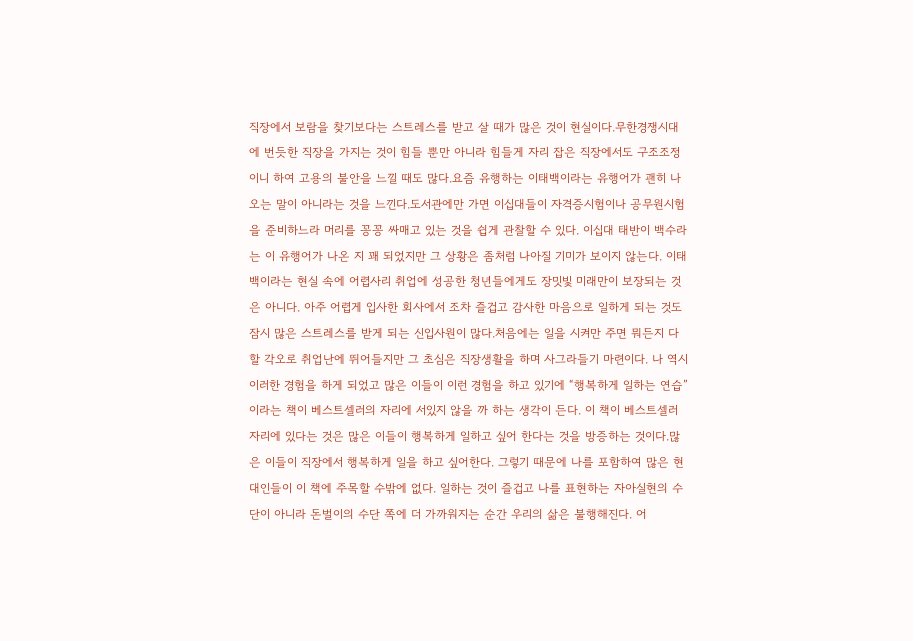직장에서 보람을 찾기보다는 스트레스를 받고 살 때가 많은 것이 현실이다.무한경쟁시대에 번듯한 직장을 가지는 것이 힘들 뿐만 아니라 힘들게 자리 잡은 직장에서도 구조조정이니 하여 고용의 불안을 느낄 때도 많다.요즘 유행하는 이태백이라는 유행어가 괜히 나오는 말이 아니라는 것을 느낀다.도서관에만 가면 이십대들이 자격증시험이나 공무원시험을 준비하느라 머리를 꽁꽁 싸매고 있는 것을 쉽게 관찰할 수 있다. 이십대 태반이 백수라는 이 유행어가 나온 지 꽤 되었지만 그 상황은 좀처럼 나아질 기미가 보이지 않는다. 이태백이라는 현실 속에 어렵사리 취업에 성공한 청년들에게도 장밋빛 미래만이 보장되는 것은 아니다. 아주 어렵게 입사한 회사에서 조차 즐겁고 감사한 마음으로 일하게 되는 것도 잠시 많은 스트레스를 받게 되는 신입사원이 많다.처음에는 일을 시켜만 주면 뭐든지 다 할 각오로 취업난에 뛰어들지만 그 초심은 직장생활을 하며 사그라들기 마련이다. 나 역시 이러한 경험을 하게 되었고 많은 이들이 이런 경험을 하고 있기에 “행복하게 일하는 연습” 이라는 책이 베스트셀러의 자리에 서있지 않을 까 하는 생각이 든다. 이 책이 베스트셀러 자리에 있다는 것은 많은 이들이 행복하게 일하고 싶어 한다는 것을 방증하는 것이다.많은 이들이 직장에서 행복하게 일을 하고 싶어한다. 그렇기 때문에 나를 포함하여 많은 현대인들이 이 책에 주목할 수밖에 없다. 일하는 것이 즐겁고 나를 표현하는 자아실현의 수단이 아니라 돈벌이의 수단 쪽에 더 가까워지는 순간 우리의 삶은 불행해진다. 어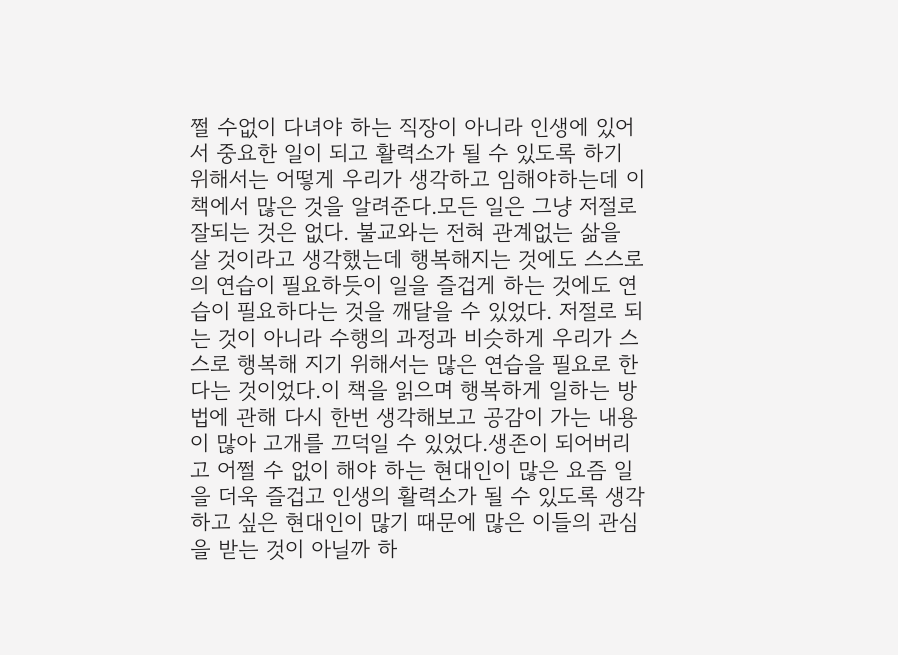쩔 수없이 다녀야 하는 직장이 아니라 인생에 있어서 중요한 일이 되고 활력소가 될 수 있도록 하기 위해서는 어떻게 우리가 생각하고 임해야하는데 이 책에서 많은 것을 알려준다.모든 일은 그냥 저절로 잘되는 것은 없다. 불교와는 전혀 관계없는 삶을 살 것이라고 생각했는데 행복해지는 것에도 스스로의 연습이 필요하듯이 일을 즐겁게 하는 것에도 연습이 필요하다는 것을 깨달을 수 있었다. 저절로 되는 것이 아니라 수행의 과정과 비슷하게 우리가 스스로 행복해 지기 위해서는 많은 연습을 필요로 한다는 것이었다.이 책을 읽으며 행복하게 일하는 방법에 관해 다시 한번 생각해보고 공감이 가는 내용이 많아 고개를 끄덕일 수 있었다.생존이 되어버리고 어쩔 수 없이 해야 하는 현대인이 많은 요즘 일을 더욱 즐겁고 인생의 활력소가 될 수 있도록 생각하고 싶은 현대인이 많기 때문에 많은 이들의 관심을 받는 것이 아닐까 하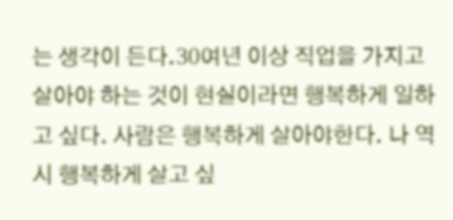는 생각이 든다.30여년 이상 직업을 가지고 살아야 하는 것이 현실이라면 행복하게 일하고 싶다. 사람은 행복하게 살아야한다. 나 역시 행복하게 살고 싶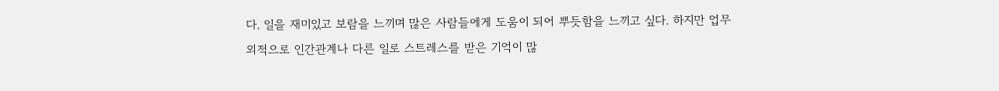다. 일을 재미있고 보람을 느끼며 많은 사람들에게 도움이 되어 뿌듯함을 느끼고 싶다. 하지만 업무 외적으로 인간관계나 다른 일로 스트레스를 받은 기억이 많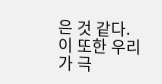은 것 같다. 이 또한 우리가 극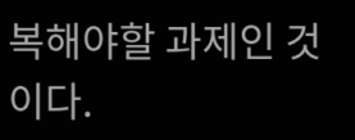복해야할 과제인 것이다.